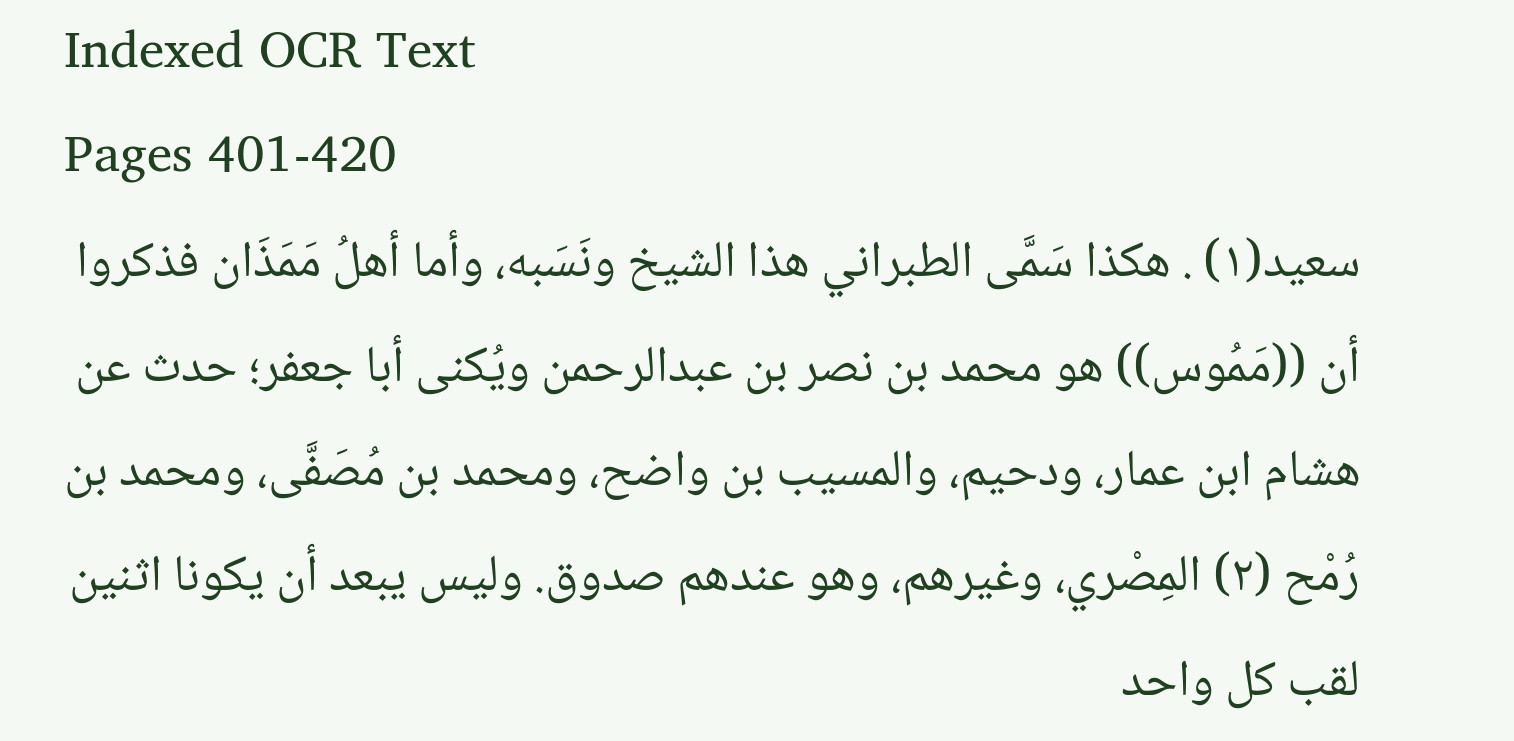Indexed OCR Text
Pages 401-420
سعيد(١) . هكذا سَمَّى الطبراني هذا الشيخ ونَسَبه، وأما أهلُ مَمَذَان فذكروا أن ((مَمُوس)) هو محمد بن نصر بن عبدالرحمن ويُكنى أبا جعفر؛ حدث عن هشام ابن عمار، ودحيم، والمسيب بن واضح، ومحمد بن مُصَفَّى، ومحمد بن رُمْح (٢) المِصْري، وغيرهم، وهو عندهم صدوق. وليس يبعد أن يكونا اثنين لقب كل واحد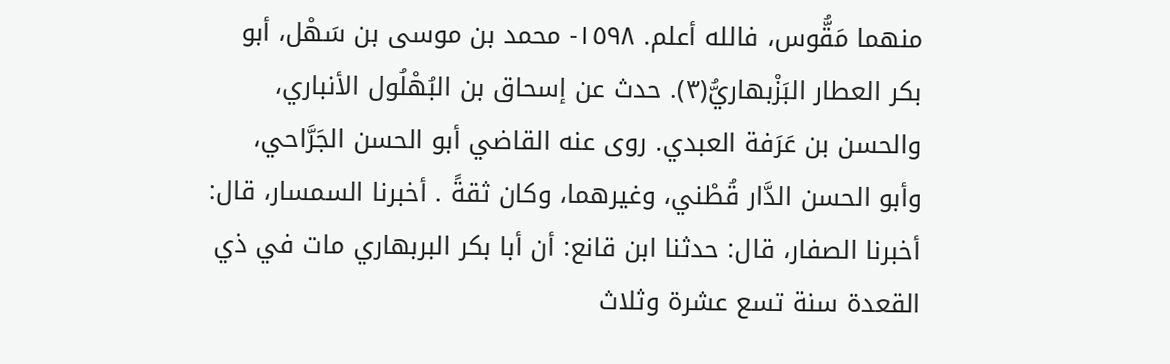منهما مَقُّوس، فالله أعلم. ١٥٩٨- محمد بن موسى بن سَهْل، أبو بكر العطار البَزْبهاريُّ(٣). حدث عن إسحاق بن البُهْلُول الأنباري، والحسن بن عَرَفة العبدي. روى عنه القاضي أبو الحسن الجَرَّاحي، وأبو الحسن الدَّار قُطْني، وغيرهما، وكان ثقةً . أخبرنا السمسار، قال: أخبرنا الصفار، قال: حدثنا ابن قانع: أن أبا بكر البربهاري مات في ذي القعدة سنة تسع عشرة وثلاث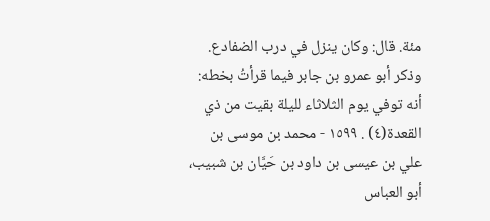مئة. قال: وكان ينزل في درب الضفادع. وذكر أبو عمرو بن جابر فيما قرأتُ بخطه: أنه توفي يوم الثلاثاء لليلة بقيت من ذي القعدة(٤) . ١٥٩٩ - محمد بن موسى بن علي بن عيسى بن داود بن حَيَّان بن شبيب، أبو العباس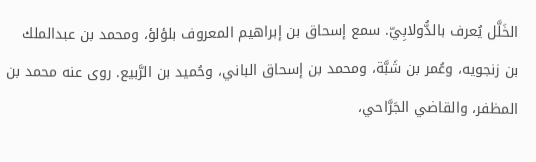الخَلَّل يُعرف بالدُّولابِيّ. سمع إسحاق بن إبراهيم المعروف بلؤلؤ، ومحمد بن عبدالملك بن زنجويه، وعُمر بن شَبَّة، ومحمد بن إسحاق الباني، وحُميد بن الرَّبيع. روى عنه محمد بن المظفر، والقاضي الجَرَّاحي،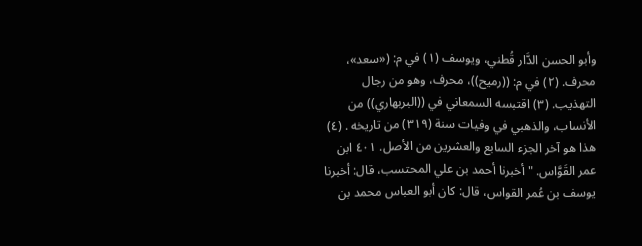وأبو الحسن الدَّار قُطني، ويوسف (١) في م: («سعد»، محرف. (٢) في م: ((رميح))، محرف، وهو من رجال التهذيب. (٣) اقتبسه السمعاني في ((البربهاري)) من الأنساب، والذهبي في وفيات سنة (٣١٩) من تاريخه . (٤) هذا هو آخر الجزء السابع والعشرين من الأصل. ٤٠١ ابن عمر القَوَّاس. "أخبرنا أحمد بن علي المحتسب، قال: أخبرنا يوسف بن عُمر القواس، قال: كان أبو العباس محمد بن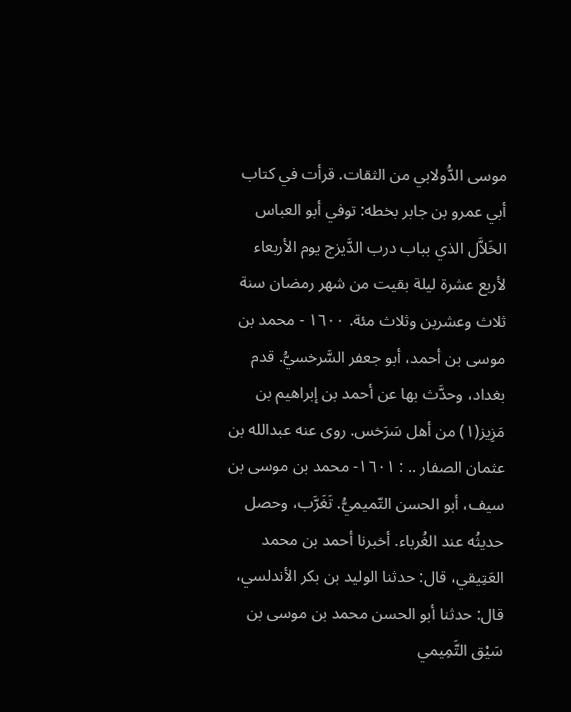موسى الدُّولابي من الثقات. قرأت في كتاب أبي عمرو بن جابر بخطه: توفي أبو العباس الخَلاَّل الذي بباب درب الدَّيزج يوم الأربعاء لأربع عشرة ليلة بقيت من شهر رمضان سنة ثلاث وعشرين وثلاث مئة. ١٦٠٠ - محمد بن موسى بن أحمد، أبو جعفر السَّرخسيُّ. قدم بغداد، وحدَّث بها عن أحمد بن إبراهيم بن مَزِيز(١) من أهل سَرَخس. روى عنه عبدالله بن عثمان الصفار .. : ١٦٠١- محمد بن موسى بن سيف، أبو الحسن التّميميُّ. تَغَرَّب، وحصل حديثُه عند الغُرباء. أخبرنا أحمد بن محمد العَتِيقي، قال: حدثنا الوليد بن بكر الأندلسي، قال: حدثنا أبو الحسن محمد بن موسى بن سَيْق التَّمِيمي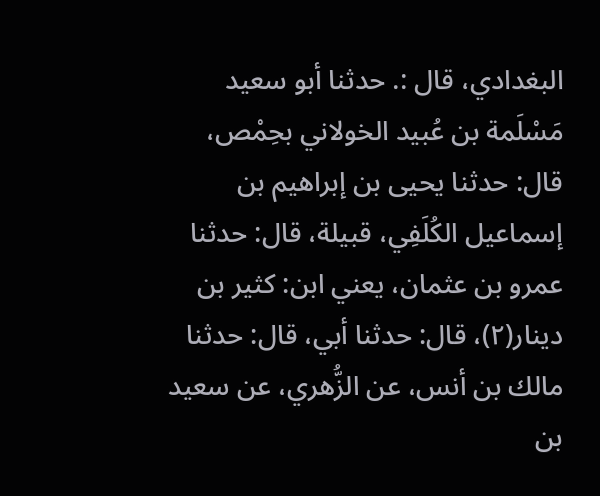البغدادي، قال :. حدثنا أبو سعيد مَسْلَمة بن عُبيد الخولاني بحِمْص، قال: حدثنا يحيى بن إبراهيم بن إسماعيل الكُلَفِي، قبيلة، قال: حدثنا عمرو بن عثمان، يعني ابن: كثير بن دينار(٢)، قال: حدثنا أبي، قال: حدثنا مالك بن أنس، عن الزُّهري، عن سعيد بن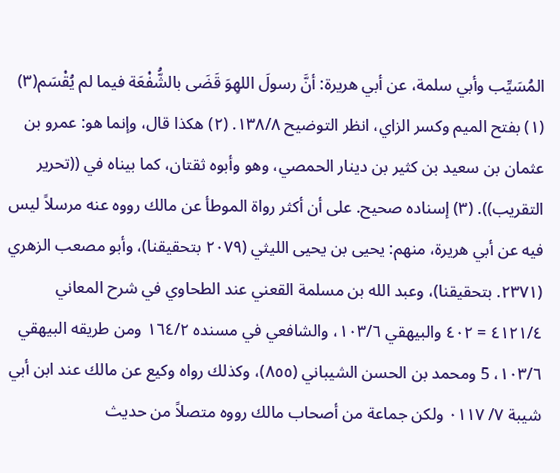المُسَيِّب وأبي سلمة، عن أبي هريرة: أنَّ رسولَ اللهِوَ قَضَى بالشُّفْعَة فيما لم يُقْسَم(٣) (١) بفتح الميم وكسر الزاي، انظر التوضيح ١٣٨/٨. (٢) هكذا قال، وإنما هو: عمرو بن عثمان بن سعيد بن كثير بن دينار الحمصي، وهو وأبوه ثقتان، كما بيناه في ((تحرير التقريب)). (٣) إسناده صحيح. على أن أكثر رواة الموطأ عن مالك رووه عنه مرسلاً ليس فيه عن أبي هريرة، منهم: يحيى بن يحيى الليثي (٢٠٧٩ بتحقيقنا)، وأبو مصعب الزهري (٢٣٧١. بتحقيقنا)، وعبد الله بن مسلمة القعني عند الطحاوي في شرح المعاني ٤١٢١/٤ = ٤٠٢ والبيهقي ١٠٣/٦، والشافعي في مسنده ١٦٤/٢ ومن طريقه البيهقي ١٠٣/٦، 5 ومحمد بن الحسن الشيباني (٨٥٥)، وكذلك رواه وكيع عن مالك عند ابن أبي شيبة ٧/ ٠١١٧ ولكن جماعة من أصحاب مالك رووه متصلاً من حديث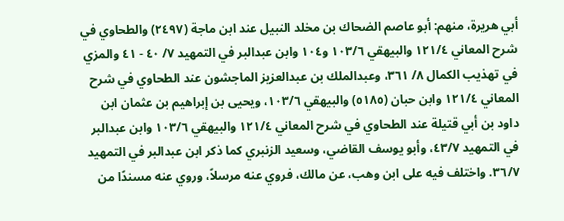أبي هريرة، منهم: أبو عاصم الضحاك بن مخلد النبيل عند ابن ماجة (٢٤٩٧) والطحاوي في شرح المعاني ١٢١/٤ والبيهقي ١٠٣/٦ و١٠٤ وابن عبدالبر في التمهيد ٧/ ٤٠ - ٤١ والمزي في تهذيب الكمال ٨/ ٣٦١، وعبدالملك بن عبدالعزيز الماجشون عند الطحاوي في شرح المعاني ١٢١/٤ وابن حبان (٥١٨٥) والبيهقي ١٠٣/٦، ويحيى بن إبراهيم بن عثمان ابن داود بن أبي قتيلة عند الطحاوي في شرح المعاني ١٢١/٤ والبيهقي ١٠٣/٦ وابن عبدالبر في التمهيد ٤٣/٧، وأبو يوسف القاضي، وسعيد الزنبري كما ذكر ابن عبدالبر في التمهيد ٣٦/٧. واختلف فيه على ابن وهب، عن مالك، فروي عنه مرسلاً، وروي عنه مسندًا من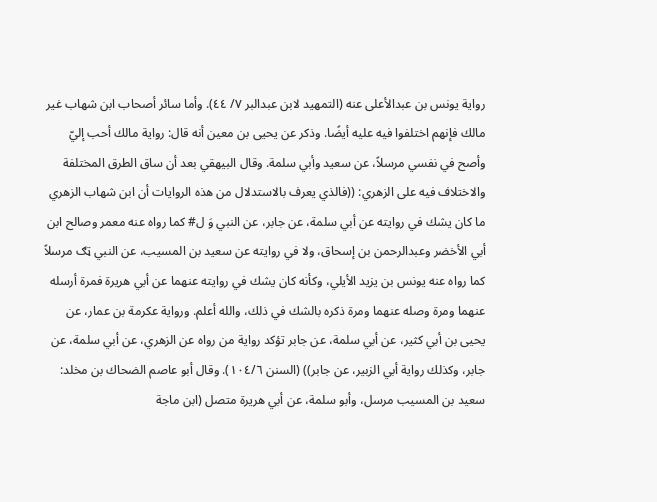رواية يونس بن عبدالأعلى عنه (التمهيد لابن عبدالبر ٧/ ٤٤). وأما سائر أصحاب ابن شهاب غير مالك فإنهم اختلفوا فيه عليه أيضًا. وذكر عن يحيى بن معين أنه قال: رواية مالك أحب إليّ وأصح في نفسي مرسلاً، عن سعيد وأبي سلمة. وقال البيهقي بعد أن ساق الطرق المختلفة والاختلاف فيه على الزهري: ((فالذي يعرف بالاستدلال من هذه الروايات أن ابن شهاب الزهري ما كان يشك في روايته عن أبي سلمة، عن جابر، عن النبي وَ ل# كما رواه عنه معمر وصالح ابن أبي الأخضر وعبدالرحمن بن إسحاق، ولا في روايته عن سعيد بن المسيب، عن النبي ټګ مرسلاً كما رواه عنه يونس بن يزيد الأيلي، وكأنه كان يشك في روايته عنهما عن أبي هريرة فمرة أرسله عنهما ومرة وصله عنهما ومرة ذكره بالشك في ذلك، والله أعلم. ورواية عكرمة بن عمار، عن يحيى بن أبي كثير، عن أبي سلمة، عن جابر تؤكد رواية من رواه عن الزهري، عن أبي سلمة، عن جابر، وكذلك رواية أبي الزبير، عن جابر)) (السنن ١٠٤/٦). وقال أبو عاصم الضحاك بن مخلد: سعيد بن المسيب مرسل، وأبو سلمة، عن أبي هريرة متصل (ابن ماجة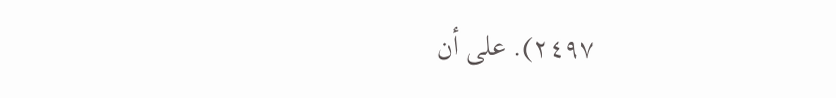٢٤٩٧). على أن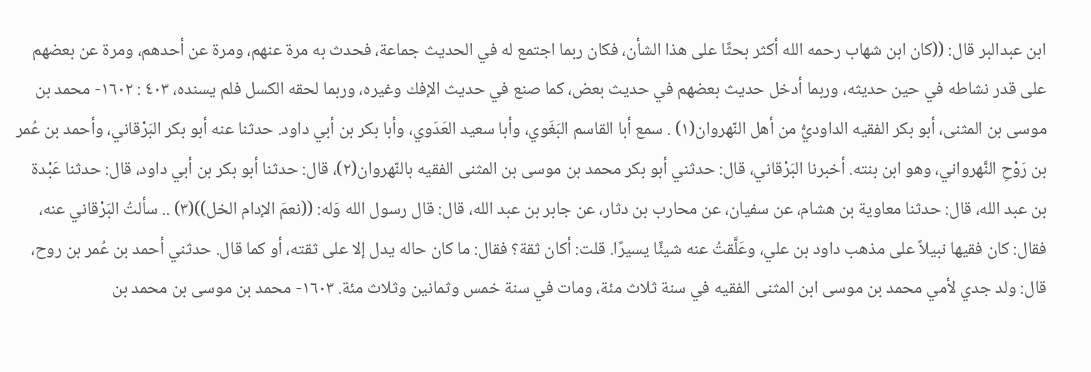ابن عبدالبر قال: ((كان ابن شهاب رحمه الله أكثر بحثًا على هذا الشأن، فكان ربما اجتمع له في الحديث جماعة، فحدث به مرة عنهم، ومرة عن أحدهم، ومرة عن بعضهم على قدر نشاطه في حين حديثه، وربما أدخل حديث بعضهم في حديث بعض، كما صنع في حديث الإفك وغيره، وربما لحقه الكسل فلم يسنده، ٤٠٣ : ١٦٠٢- محمد بن موسى بن المثنى، أبو بكر الفقيه الداوديُّ من أهل النّهروان(١) . سمع أبا القاسم البَغَوي، وأبا سعيد العَدَوي، وأبا بكر بن أبي داود. حدثنا عنه أبو بكر البَرْقاني، وأحمد بن عُمر بن رَوْحِ النَّهرواني، وهو ابن بنته. أخبرنا البَرْقاني، قال: حدثني أبو بكر محمد بن موسى بن المثنى الفقيه بالنّهروان(٢)، قال: حدثنا أبو بكر بن أبي داود، قال: حدثنا عَبْدة بن عبد الله، قال: حدثنا معاوية بن هشام، عن سفيان، عن محارب بن دثار، عن جابر بن عبد الله، قال: قال رسول الله وَله: ((نعمَ الإدام الخل))(٣) .. سألتُ البَرْقاني عنه، فقال: كان فقيها نبيلاً على مذهب داود بن علي، وعَلَّقتُ عنه شيئًا يسيرًا. قلت: أكان ثقة؟ فقال: ما كان حاله يدل إلا على ثقته، أو كما قال. حدثني أحمد بن عُمر بن روح، قال: ولد جدي لأمي محمد بن موسى ابن المثنى الفقيه في سنة ثلاث مئة، ومات في سنة خمس وثمانين وثلاث مئة. ١٦٠٣- محمد بن موسى بن محمد بن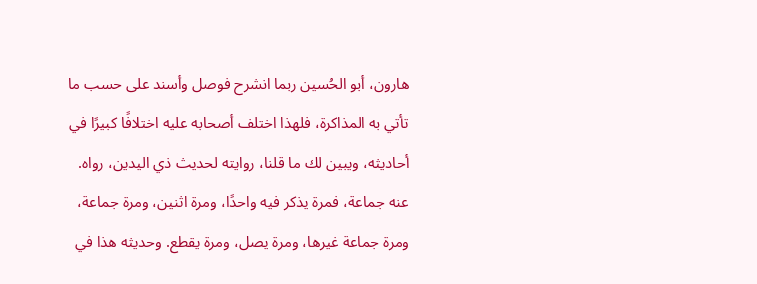هارون، أبو الحُسين ربما انشرح فوصل وأسند على حسب ما تأتي به المذاكرة، فلهذا اختلف أصحابه عليه اختلافًا كبيرًا في أحاديثه، ويبين لك ما قلنا، روايته لحديث ذي اليدين، رواه. عنه جماعة، فمرة يذكر فيه واحدًا، ومرة اثنين، ومرة جماعة، ومرة جماعة غيرها، ومرة يصل، ومرة يقطع. وحديثه هذا في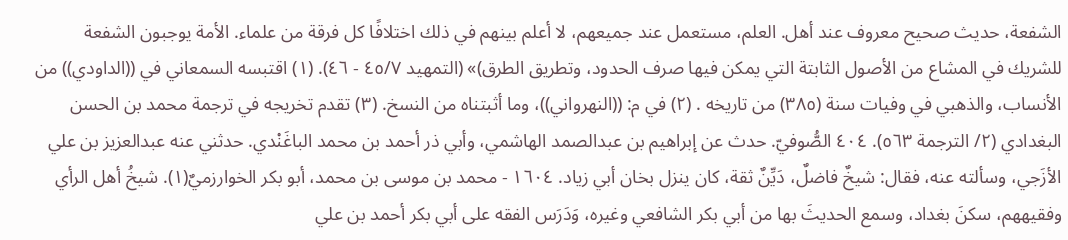الشفعة، حديث صحيح معروف عند أهل. العلم، مستعمل عند جميعهم، لا أعلم بينهم في ذلك اختلافًا كل فرقة من علماء. الأمة يوجبون الشفعة للشريك في المشاع من الأصول الثابتة التي يمكن فيها صرف الحدود، وتطريق الطرق)» (التمهيد ٤٥/٧ - ٤٦). (١) اقتبسه السمعاني في ((الداودي)) من الأنساب، والذهبي في وفيات سنة (٣٨٥) من تاریخه . (٢) في م: ((النهرواني))، وما أثبتناه من النسخ. (٣) تقدم تخريجه في ترجمة محمد بن الحسن البغدادي (٢/ الترجمة ٥٦٣). ٤٠٤ الصُّوفيّ. حدث عن إبراهيم بن عبدالصمد الهاشمي، وأبي ذر أحمد بن محمد الباغَنْدي. حدثني عنه عبدالعزيز بن علي الأزَجي، وسألته عنه، فقال: شيخٌ فاضلٌ، دَیِّنٌ ثقة، کان ینزل بخان أبي زياد. ١٦٠٤ - محمد بن موسى بن محمد، أبو بكر الخوارزميٌ(١). شيخُ أهل الرأي وفقيههم، سكنَ بغداد، وسمع الحديثَ بها من أبي بكر الشافعي وغيره، وَدَرَس الفقه على أبي بكر أحمد بن علي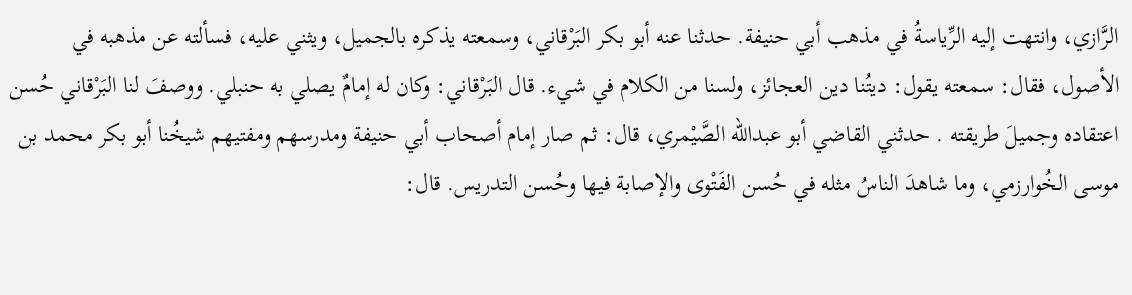الرَّازي، وانتهت إليه الرِّياسةُ في مذهب أبي حنيفة. حدثنا عنه أبو بكر البَرْقاني، وسمعته يذكره بالجميل، ويثني عليه، فسألته عن مذهبه في الأصول، فقال: سمعته يقول: ديتُنا دين العجائز، ولسنا من الكلام في شيء. قال البَرْقاني: وكان له إمامٌ يصلي به حنبلي. ووصفَ لنا البَرْقاني حُسن اعتقاده وجميلَ طريقته . حدثني القاضي أبو عبدالله الصَّيْمري، قال: ثم صار إمام أصحاب أبي حنيفة ومدرسهم ومفتيهم شيخُنا أبو بكر محمد بن موسى الخُوارزمي، وما شاهدَ الناسُ مثله في حُسن الفَتْوى والإصابة فيها وحُسن التدريس. قال: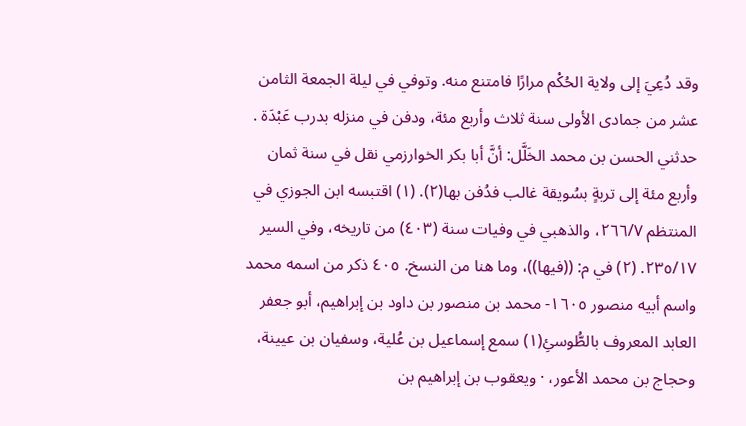وقد دُعِيَ إلى ولاية الحُكْم مرارًا فامتنع منه. وتوفي في ليلة الجمعة الثامن عشر من جمادى الأولى سنة ثلاث وأربع مئة، ودفن في منزله بدرب عَبْدَة . حدثني الحسن بن محمد الخَلَّل: أنَّ أبا بكر الخوارزمي نقل في سنة ثمان وأربع مئة إلى تربةٍ بسُويقة غالب فدُفن بها(٢). (١) اقتبسه ابن الجوزي في المنتظم ٢٦٦/٧، والذهبي في وفيات سنة (٤٠٣) من تاريخه، وفي السير ٢٣٥/١٧. (٢) في م: ((فيها))، وما هنا من النسخ. ٤٠٥ ذكر من اسمه محمد واسم أبيه منصور ١٦٠٥- محمد بن منصور بن داود بن إبراهيم، أبو جعفر العابد المعروف بالطُّوسئِ(١) سمع إسماعيل بن عُلية، وسفيان بن عيينة، وحجاج بن محمد الأعور، · ويعقوب بن إبراهيم بن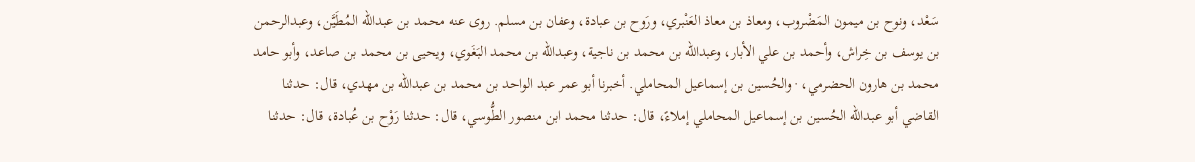سَعْد، ونوح بن ميمون المَضْروب، ومعاذ بن معاذ العَنْبري، ورَوح بن عبادة، وعفان بن مسلم. روى عنه محمد بن عبدالله المُطَيَّن، وعبدالرحمن بن يوسف بن خِراش، وأحمد بن علي الأبار، وعبدالله بن محمد بن ناجية، وعبدالله بن محمد البَغَوي، ويحيى بن محمد بن صاعد، وأبو حامد محمد بن هارون الحضرمي، · والحُسين بن إسماعيل المحاملي. أخبرنا أبو عمر عبد الواحد بن محمد بن عبدالله بن مهدي، قال: حدثنا القاضي أبو عبدالله الحُسين بن إسماعيل المحاملي إملاءً، قال: حدثنا محمد ابن منصور الطُّوسي، قال: حدثنا رَوْح بن عُبادة، قال: حدثنا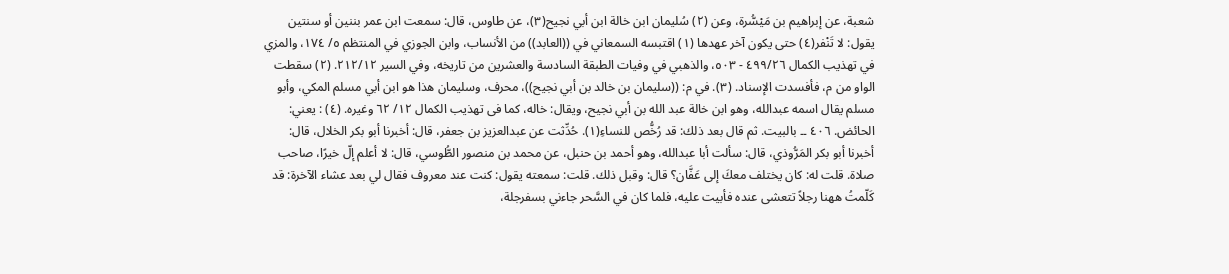شعبة، عن إبراهيم بن مَيْسُّرة، وعن (٢) سُليمان ابن خالة ابن أبي نجيح(٣)، عن طاوس، قال: سمعت ابن عمر بننين أو سنتين يقول: لا تَنْفر(٤) حتى يكون آخر عهدها (١) اقتبسه السمعاني في ((العابد)) من الأنساب، وابن الجوزي في المنتظم ٥/ ١٧٤، والمزي في تهذيب الكمال ٤٩٩/٢٦ - ٥٠٣، والذهبي في وفيات الطبقة السادسة والعشرين من تاريخه، وفي السير ٢١٢/١٢. (٢) سقطت الواو من م، فأفسدت الإسناد. (٣). في م: ((سليمان بن خالد بن أبي نجيح))، محرف، وسليمان هذا هو ابن أبي مسلم المكي، وأبو مسلم يقال اسمه عبدالله، وهو ابن خالة عبد الله بن أبي نجيح، ويقال: خاله، كما فى تهذيب الكمال ١٢/ ٦٢ وغيره. (٤) : يعني: الحائض. ٤٠٦ ۔۔ بالبيت. ثم قال بعد ذلك: قد رُخُّص للنساءِ(١). حُدِّثت عن عبدالعزيز بن جعفر، قال: أخبرنا أبو بكر الخلال، قال: أخبرنا أبو بكر المَرُّوذي، قال: سألت أبا عبدالله، وهو أحمد بن حنبل، عن محمد بن منصور الطُّوسي، قال: لا أعلم إلّ خيرًا، صاحب صلاة. قلت له: كان يختلف معكَ إلى عَفَّان؟ قال: وقبل ذلك. قلت: سمعته يقول: كنت عند معروف فقال لي بعد عشاء الآخرة: قد كَلّمتُ ههنا رجلاً تتعشى عنده فأبيت عليه، فلما كان في السَّحر جاءني بسفرجلة،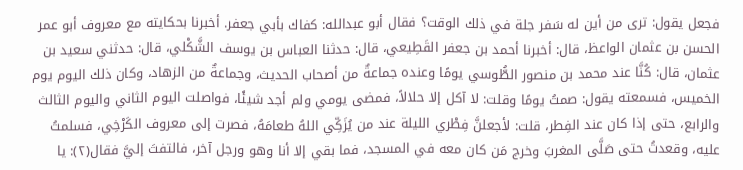فجعل يقول: ترى من أين له سَفر جلة في ذلك الوقت؟ فقال أبو عبدالله: كفاك بأبي جعفر. أخبرنا بحكايته مع معروف أبو عمر الحسن بن عثمان الواعظ، قال: أخبرنا أحمد بن جعفر القَطِيعي، قال: حدثنا العباس بن يوسف الشَّكْلي، قال: حدثني سعيد بن عثمان، قال: كُنَّا عند محمد بن منصور الطُّوسي يومًا وعنده جماعةٌ من أصحاب الحديث، وجماعةٌ من الزهاد، وكان ذلك اليوم يوم الخميس، فسمعته يقول: صمتُ يومًا وقلت: لا آكل إلا حلالاً، فمضى يومي ولم أجد شيئًا، فواصلت اليوم الثاني واليوم الثالث والرابع، حتى إذا كان عند الفِطر، قلت: لأجعلنَّ فِطْري الليلة عند من يُزَكِّي اللهُ طعامَهُ، فصرت إلى معروف الكَرْخِي، فسلمتُ عليه، وقعدتُ حتى صَلَّى المغربَ وخرج مَن كان معه في المسجد، فما بقي إلا أنا وهو ورجل آخر، فالتفتَ إليَّ فقال(٢): يا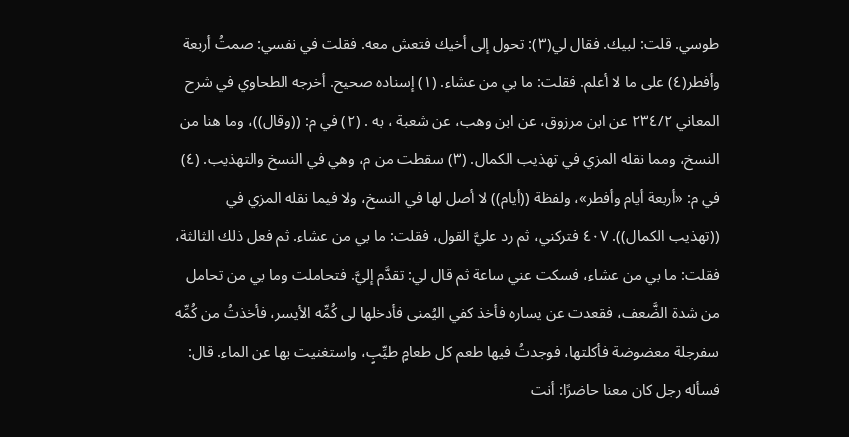طوسي. قلت: لبيك. فقال لي(٣): تحول إلى أخيك فتعش معه. فقلت في نفسي: صمتُ أربعة وأفطر(٤) على ما لا أعلم. فقلت: ما بي من عشاء. (١) إسناده صحيح. أخرجه الطحاوي في شرح المعاني ٢٣٤/٢ عن ابن مرزوق، عن ابن وهب، عن شعبة ، به . (٢) في م: ((وقال))، وما هنا من النسخ، ومما نقله المزي في تهذيب الكمال. (٣) سقطت من م، وهي في النسخ والتهذيب. (٤) في م: «أربعة أيام وأفطر»، ولفظة ((أيام)) لا أصل لها في النسخ، ولا فيما نقله المزي في ((تهذيب الكمال)). ٤٠٧ فتركني، ثم رد عليَّ القول، فقلت: ما بي من عشاء. ثم فعل ذلك الثالثة، فقلت: ما بي من عشاء، فسكت عني ساعة ثم قال لي: تقدَّم إليَّ. فتحاملت وما بي من تحامل من شدة الضَّعف، فقعدت عن يساره فأخذ كفي اليُمنى فأدخلها لى كُمِّه الأيسر، فأخذتُ من كُمِّه سفرجلة معضوضة فأكلتها، فوجدتُ فيها طعم كل طعامٍ طيِّبٍ، واستغنيت بها عن الماء. قال: فسأله رجل كان معنا حاضرًا: أنت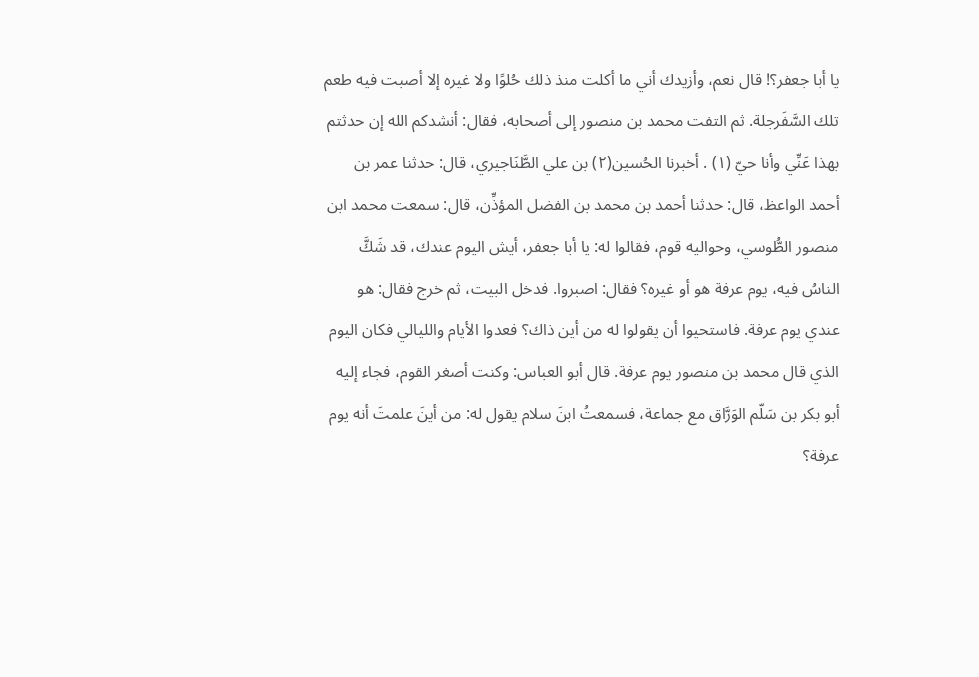يا أبا جعفر؟! قال نعم، وأزيدك أني ما أكلت منذ ذلك حُلوًا ولا غيره إلا أصبت فيه طعم تلك السَّفَرجلة. ثم التفت محمد بن منصور إلى أصحابه، فقال: أنشدكم الله إن حدثتم بهذا عَنِّي وأنا حيّ (١) . أخبرنا الحُسين(٢) بن علي الطَّنَاجيري، قال: حدثنا عمر بن أحمد الواعظ، قال: حدثنا أحمد بن محمد بن الفضل المؤذِّن، قال: سمعت محمد ابن منصور الطُّوسي، وحواليه قوم، فقالوا له: يا أبا جعفر، أيش اليوم عندك، قد شَكَّ الناسُ فيه، يوم عرفة هو أو غيره؟ فقال: اصبروا. فدخل البيت، ثم خرج فقال: هو عندي يوم عرفة. فاستحيوا أن يقولوا له من أين ذاك؟ فعدوا الأيام والليالي فكان اليوم الذي قال محمد بن منصور يوم عرفة. قال أبو العباس: وكنت أصغر القوم، فجاء إليه أبو بكر بن سَلّم الوَرَّاق مع جماعة، فسمعتُ ابنَ سلام يقول له: من أينَ علمتَ أنه يوم عرفة؟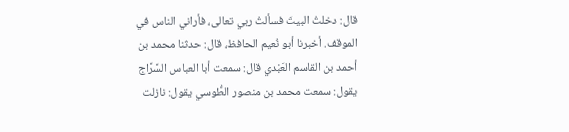قال: دخلتُ البيتَ فسألتُ ربي تعالى، فأراني الناس في الموقف. أخبرنا أبو نُعيم الحافظ، قال: حدثنا محمد بن أحمد بن القاسم العَبْدي قال: سمعت أبا العباس السَّرَّاج يقول: سمعت محمد بن منصور الطُّوسي يقول: نازلت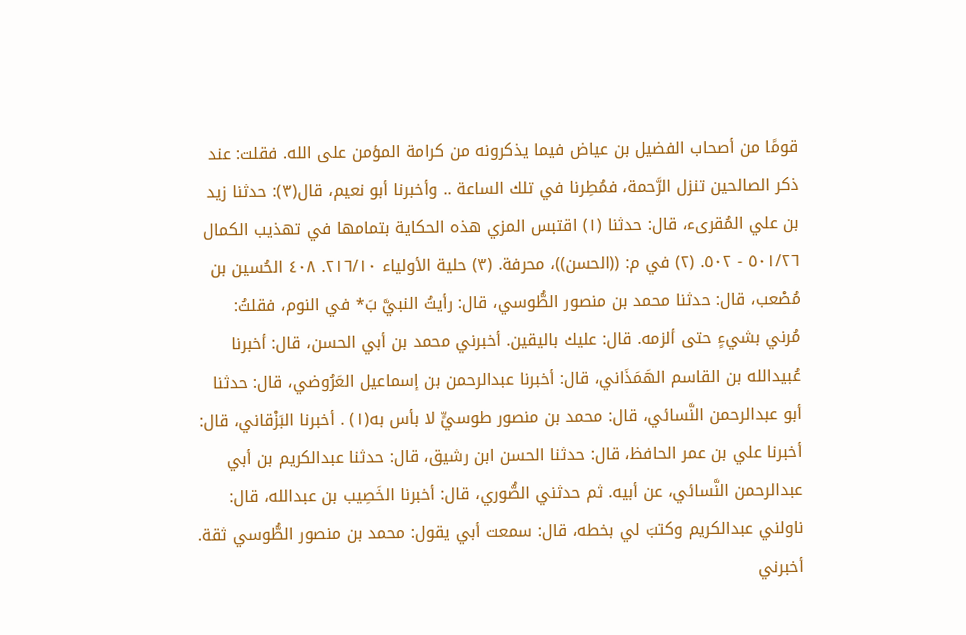قومًا من أصحاب الفضيل بن عياض فيما يذكرونه من كرامة المؤمن على الله. فقلت: عند ذكر الصالحين تنزل الرَّحمة، فمُطِرنا في تلك الساعة .. وأخبرنا أبو نعيم، قال(٣): حدثنا زيد بن علي المُقرىء، قال: حدثنا (١) اقتبس المزي هذه الحكاية بتمامها في تهذيب الكمال ٥٠١/٢٦ - ٥٠٢. (٢) في م: ((الحسن))، محرفة. (٣) حلية الأولياء ٢١٦/١٠. ٤٠٨ الحُسين بن مُصْعب، قال: حدثنا محمد بن منصور الطُّوسي، قال: رأيتُ النبيَّ بَ* في النوم، فقلتُ: مُرني بشيءٍ حتى ألزمه. قال: عليك باليقين. أخبرني محمد بن أبي الحسن، قال: أخبرنا عُبيدالله بن القاسم الهَمَذَاني، قال: أخبرنا عبدالرحمن بن إسماعيل العَرُوضي، قال: حدثنا أبو عبدالرحمن النَّسائي، قال: محمد بن منصور طوسيٍّ لا بأس به(١) . أخبرنا البَزْقاني، قال: أخبرنا علي بن عمر الحافظ، قال: حدثنا الحسن ابن رشيق، قال: حدثنا عبدالكريم بن أبي عبدالرحمن النَّسائي، عن أبيه. ثم حدثني الصُّوري، قال: أخبرنا الخَصِيب بن عبدالله، قال: ناولني عبدالكريم وكتبَ لي بخطه، قال: سمعت أبي يقول: محمد بن منصور الطُّوسي ثقة. أخبرني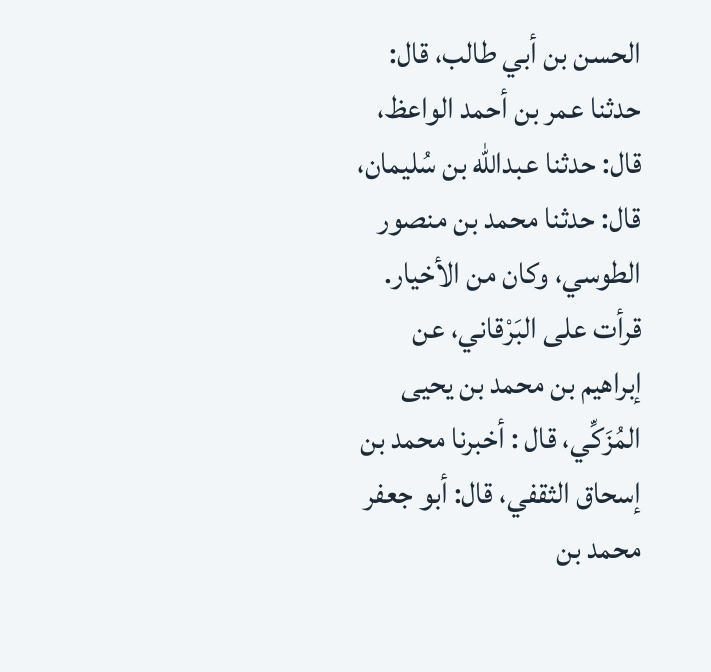الحسن بن أبي طالب، قال: حدثنا عمر بن أحمد الواعظ، قال: حدثنا عبدالله بن سُليمان، قال: حدثنا محمد بن منصور الطوسي، وكان من الأخيار. قرأت على البَرْقاني، عن إبراهيم بن محمد بن يحيى المُزَكِّي، قال : أخبرنا محمد بن إسحاق الثقفي، قال: أبو جعفر محمد بن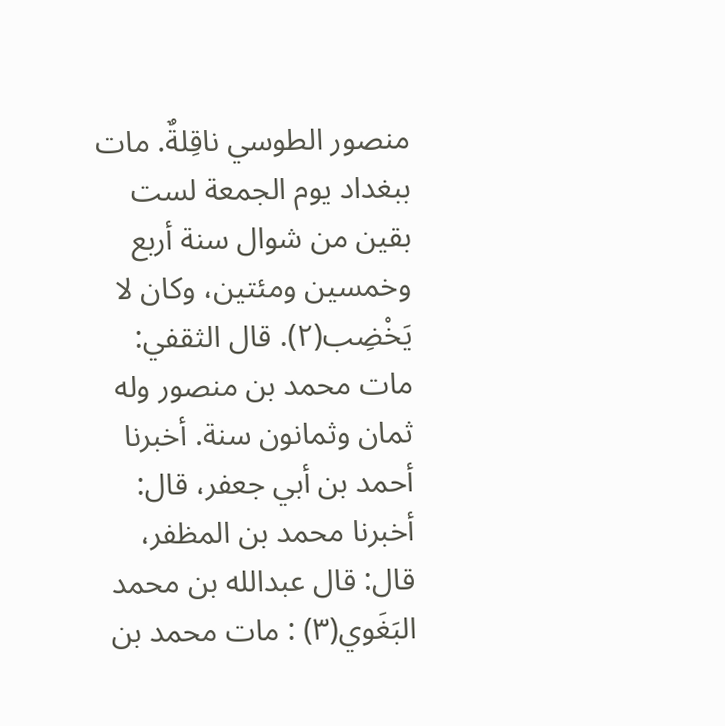منصور الطوسي ناقِلةٌ. مات ببغداد يوم الجمعة لست بقين من شوال سنة أربع وخمسين ومئتين، وكان لا يَخْضِب(٢). قال الثقفي: مات محمد بن منصور وله ثمان وثمانون سنة. أخبرنا أحمد بن أبي جعفر، قال: أخبرنا محمد بن المظفر، قال: قال عبدالله بن محمد البَغَوي(٣) : مات محمد بن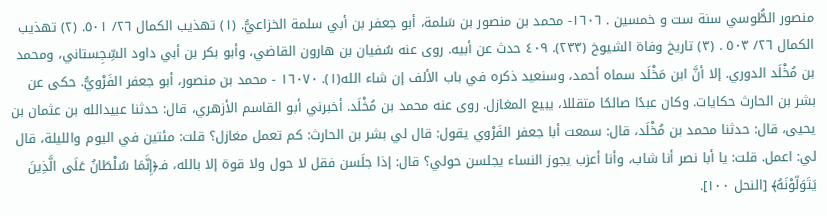منصور الطُّوسي سنة ست و خمسين . ١٦٠٦- محمد بن منصور بن سَلمة، أبو جعفر بن أبي سلمة الخزاعيُّ. (١) تهذيب الكمال ٢٦/ ٥٠١. (٢) تهذيب الكمال ٢٦/ ٥٠٣ . (٣) تاريخ وفاة الشيوخ (٢٣٣). ٤٠٩ حدث عن أبيه. روى عنه سُفيان بن هارون القاضي، وأبو بكر بن أبي داود السِّجِستاني، ومحمد بن مُخْلَد الدوري. إلا أنَّ ابن مَخْلَد سماه أحمد، وسنعيد ذكره في باب الألف إن شاء الله(١). ١٦٠٧٠ - محمد بن منصور، أبو جعفر الفَرْويُّ. حكى عن بشر بن الحارث حكايات. وكان عبدًا صالحًا متقللا، يبيع المغازل. روى عنه محمد بن مُخْلَد. أخبرني أبو القاسم الأزهري، قال: حدثنا عبيدالله بن عثمان بن یحیی، قال: حدثنا محمد بن مُخْلَد، قال: سمعت أبا جعفر الفَرْوي يقول: قال لي بشر بن الحارث: كم تعمل مغازل؟ قلت: مئتين في اليوم والليلة، قال لي: اعمل. قلت: يا أبا نصر أنا شاب، وأنا أعزب يجوز النساء يجلسن حولي؟ قال: إذا جلَسن فقل لا حول ولا قوة إلا بالله، فـ﴿إِنَّمَا سُلْطَانُ عَلَى الَّذِينَ يَتَوَلّوْنَهُ﴾ [النحل ١٠٠].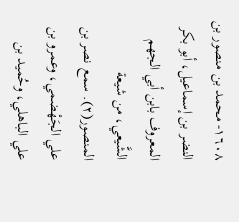١٦٠٨- محمد بن منصور بن النضر بن إسماعيل، أبو بكر المعروف بابن أبي الجهم الشَّيعي، من شيعة المنصور(٢). سمع نصر بن علي الجَهْضمي، وعمرو بن علي الباهلي، وحُميد بن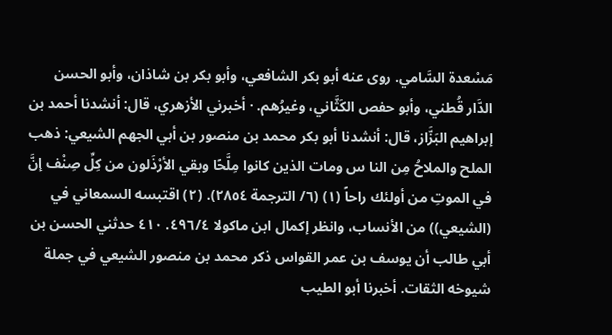مَسْعدة السَّامي. روى عنه أبو بكر الشافعي، وأبو بكر بن شاذان، وأبو الحسن الدَّار قُطني، وأبو حفص الكَثَّاني، وغيرُهم. · أخبرني الأزهري، قال: أنشدنا أحمد بن إبراهيم البَزَّاز، قال: أنشدنا أبو بكر محمد بن منصور بن أبي الجهم الشيعي: ذهب الملح والملاحُ مِن النا س ومات الذين كانوا مِلَّحًا وبقي الأرْذَلون من كِلِّ صِنْف إنَّ في الموتِ من أولئك راحاً (١) (٦/ الترجمة ٢٨٥٤). (٢) اقتبسه السمعاني في (الشيعي)) من الأنساب، وانظر إكمال ابن ماكولا ٤٩٦/٤. ٤١٠ حدثني الحسن بن أبي طالب أن يوسف بن عمر القواس ذكر محمد بن منصور الشيعي في جملة شيوخه الثقات. أخبرنا أبو الطيب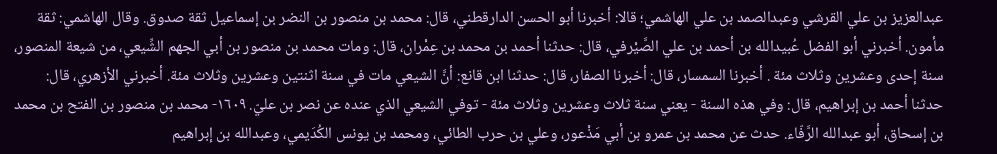عبدالعزيز بن علي القرشي وعبدالصمد بن علي الهاشمي؛ قالا: أخبرنا أبو الحسن الدارقطني، قال: محمد بن منصور بن النضر بن إسماعيل ثقة صدوق. وقال الهاشمي: ثقة مأمون. أخبرني أبو الفضل عُبيدالله بن أحمد بن علي الصَّيْرفي، قال: حدثنا أحمد بن محمد بن عِمْران، قال: ومات محمد بن منصور بن أبي الجهم الشِّيعي، من شيعة المنصور، سنة إحدى وعشرين وثلاث مئة . أخبرنا السمسار، قال: أخبرنا الصفار، قال: حدثنا ابن قانع: أنَّ الشيعي مات في سنة اثنتين وعشرين وثلاث مئة. أخبرني الأزهري، قال: حدثنا أحمد بن إبراهيم، قال: وفي هذه السنة - يعني سنة ثلاث وعشرين وثلاث مئة - توفي الشيعي الذي عنده عن نصر بن عليّ. ١٦٠٩- محمد بن منصور بن الفتح بن محمد بن إسحاق، أبو عبدالله الرَّفّاء. حدث عن محمد بن عمرو بن أبي مَذْعور، وعلي بن حرب الطائي، ومحمد بن يونس الكُدَيمي، وعبدالله بن إبراهيم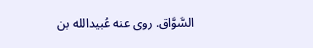السَّوَّاق. روى عنه عُبيدالله بن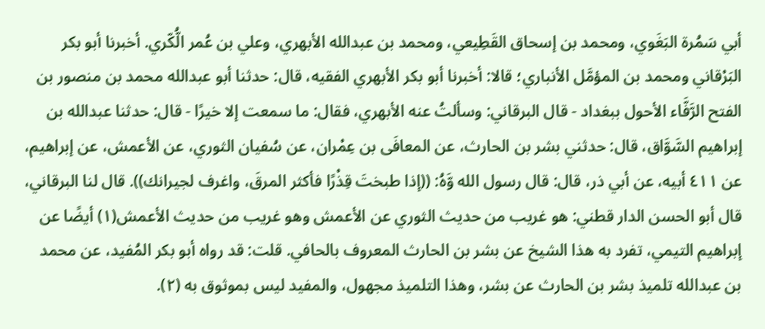أبي سَمُرة البَغَوي، ومحمد بن إسحاق القَطِيعي، ومحمد بن عبدالله الأبهري، وعلي بن عُمر الُّكّري. أخبرنا أبو بكر البَرْقاني ومحمد بن المؤمَّل الأنباري؛ قالا: أخبرنا أبو بكر الأبهري الفقيه، قال: حدثنا أبو عبدالله محمد بن منصور بن الفتح الرَّفَّاء الأحول ببغداد - قال البرقاني: وسألتُ عنه الأبهري، فقال: ما سمعت إلا خيرًا - قال: حدثنا عبدالله بن إبراهيم السَّوَّاق، قال: حدثني بشر بن الحارث، عن المعافَى بن عِمْران، عن سُفيان الثوري، عن الأعمش، عن إبراهيم، عن ٤١١ أبيه، عن أبي ذر، قال: قال رسول الله وَّهُ: ((إذا طبختَ قِذْرًا فأكثر المرقَ، واغرف لجيرانك)). قال لنا البرقاني، قال أبو الحسن الدار قطني: هو غريب من حديث الثوري عن الأعمش وهو غريب من حديث الأعمش(١) أيضًا عن إبراهيم التيمي، تفرد به هذا الشيخ عن بشر بن الحارث المعروف بالحافي. قلت: قد رواه أبو بكر المُفيد، عن محمد بن عبدالله تلميذ بشر بن الحارث عن بشر، وهذا التلميذ مجهول، والمفيد ليس بموثوق به (٢).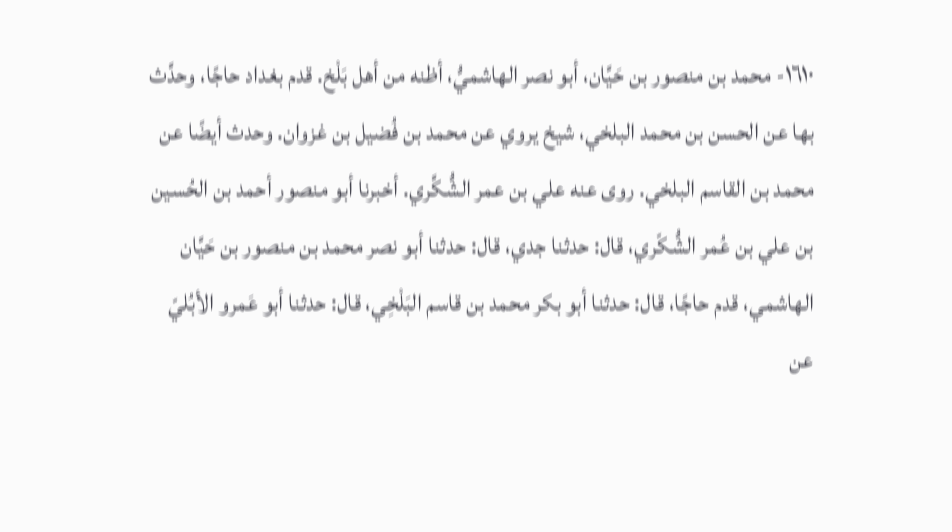١٦١٠- محمد بن منصور بن حَيَّان، أبو نصر الهاشميُّ، أظنه من أهل بَلْخ. قدم بغداد حاجًا، وحدَّث بها عن الحسن بن محمد البلخي، شيخ يروي عن محمد بن فُضيل بن غزوان. وحدث أيضًا عن محمد بن القاسم البلخي. روى عنه علي بن عمر الشُّكَّري. أخبرنا أبو منصور أحمد بن الحُسين بن علي بن عُمر الشُّكّري، قال: حدثنا جدي، قال: حدثنا أبو نصر محمد بن منصور بن حَيَّان الهاشمي، قدم حاجًا، قال: حدثنا أبو بكر محمد بن قاسم البَلْخِي، قال: حدثنا أبو عَمرو الأبُليّ عن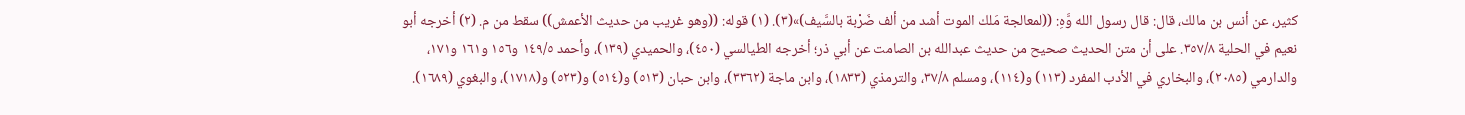كثير، عن أنس بن مالك، قال: قال رسول الله وَّهِ: ((لمعالجة مَلك الموت أشد من ألف ضَرْبة بالسَّيف)»(٣). (١) قوله: ((وهو غريب من حديث الأعمش)) سقط من م. (٢) أخرجه أبو نعيم في الحلية ٣٥٧/٨. على أن متن الحديث صحيح من حديث عبدالله بن الصامت عن أبي ذر؛ أخرجه الطيالسي (٤٥٠)، والحميدي (١٣٩)، وأحمد ١٤٩/٥ و١٥٦ و١٦١ و١٧١، والدارمي (٢٠٨٥)، والبخاري في الأدب المفرد (١١٣) و(١١٤)، ومسلم ٣٧/٨، والترمذي (١٨٣٣)، وابن ماجة (٣٣٦٢)، وابن حبان (٥١٣) و(٥١٤) و(٥٢٣) و(١٧١٨)، والبغوي (١٦٨٩).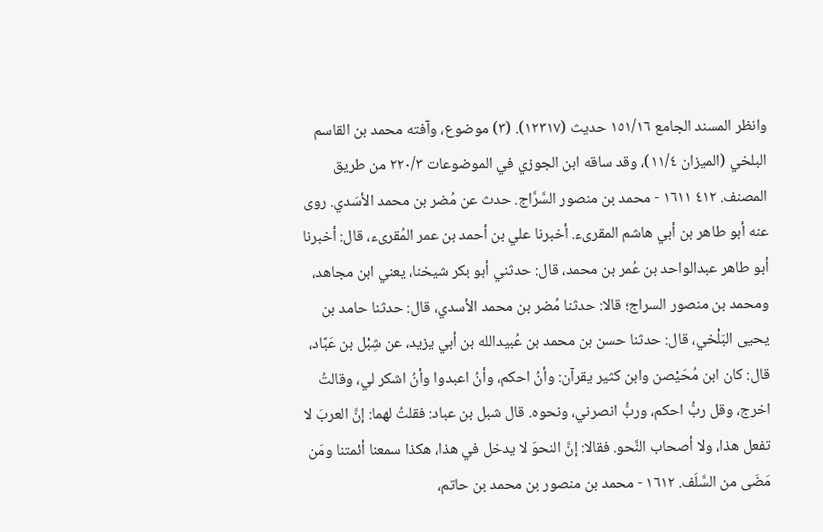وانظر المسند الجامع ١٥١/١٦ حديث (١٢٣١٧). (٣) موضوع، وآفته محمد بن القاسم البلخي (الميزان ١١/٤)، وقد ساقه ابن الجوزي في الموضوعات ٢٢٠/٣ من طريق المصنف. ٤١٢ ١٦١١ - محمد بن منصور السَّرَّاج. حدث عن مُضر بن محمد الأسَدي. روى عنه أبو طاهر بن أبي هاشم المقرىء. أخبرنا علي بن أحمد بن عمر المُقرىء، قال: أخبرنا أبو طاهر عبدالواحد بن عُمر بن محمد، قال: حدثني أبو بكر شيخنا، يعني ابن مجاهد، ومحمد بن منصور السراج؛ قالا: حدثنا مُضر بن محمد الأسدي، قال: حدثنا حامد بن يحيى البَلْخي، قال: حدثنا حسن بن محمد بن عُبيدالله بن أبي يزيد، عن شِبْل بن عَبَّاد، قال: كان ابن مُحَيْصن وابن كثير يقرآن: وأنُ احكم، وأنُ اعبدوا وأنُ اشكر لي، وقالتُ اخرج، وقل ربُّ احكم، وربُّ انصرني، ونحوه. قال شبل بن عباد: فقلتُ لهما: إنَّ العربَ لا تفعل هذا، ولا أصحاب النَّحو. فقالا: إنَّ النحوَ لا يدخل في هذا، هكذا سمعنا أئمتنا ومَن مَضَى من السَّلَف. ١٦١٢ - محمد بن منصور بن محمد بن حاتم،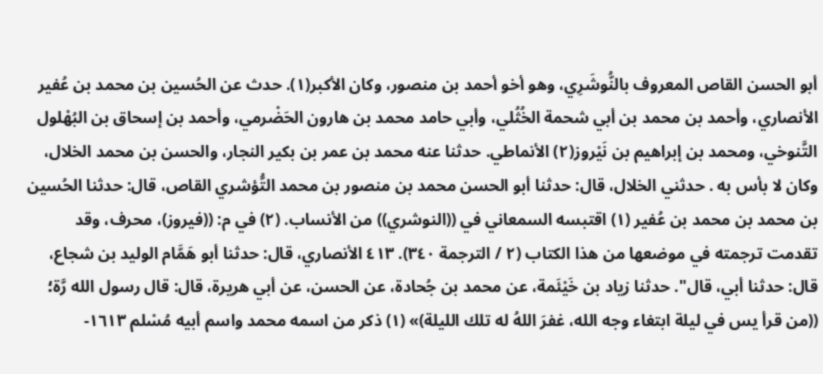أبو الحسن القاص المعروف بالنُّوشَرِي، وهو أخو أحمد بن منصور، وكان الأكبر(١). حدث عن الحُسين بن محمد بن عُفير الأنصاري، وأحمد بن محمد بن أبي شحمة الخُثُلي، وأبي حامد محمد بن هارون الحَضْرمي، وأحمد بن إسحاق بن البُهْلول التَّنوخي، ومحمد بن إبراهيم بن نَيْروز(٢) الأنماطي. حدثنا عنه محمد بن عمر بن بكير النجار، والحسن بن محمد الخلال، وكان لا بأس به . حدثني الخلال، قال: حدثنا أبو الحسن محمد بن منصور بن محمد التُّؤشري القاص، قال: حدثنا الحُسين بن محمد بن محمد بن عُفير (١) اقتبسه السمعاني في ((النوشري)) من الأنساب. (٢) في م: ((فيروز)، محرف، وقد تقدمت ترجمته في موضعها من هذا الكتاب (٢ / الترجمة ٣٤٠). ٤١٣ الأنصاري، قال: حدثنا أبو هَمَّام الوليد بن شجاع، قال: حدثنا أبي، قال". حدثنا زياد بن خَيْئَمة، عن محمد بن جُحادة، عن الحسن، عن أبي هريرة، قال: قال رسول الله رَّة؛ ((من قرأ يس في ليلة ابتغاء وجه الله، غفرَ اللهُ له تلك الليلة)» (١) ذکر من اسمه محمد واسم أبيه مُسْلم ١٦١٣-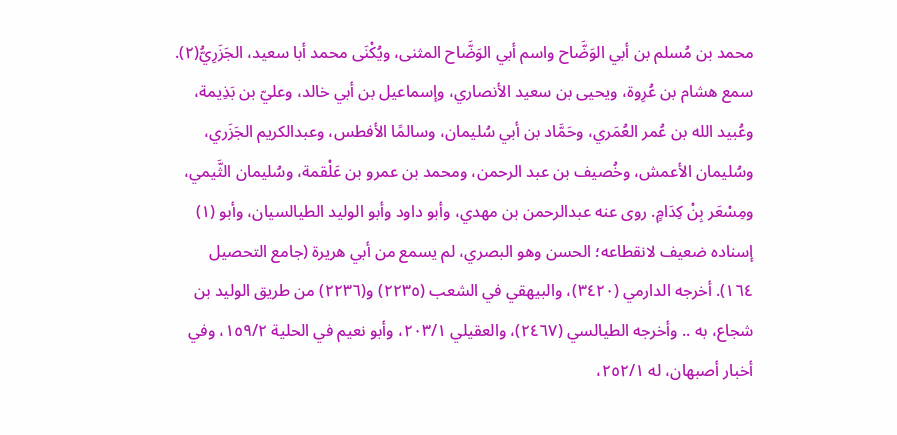محمد بن مُسلم بن أبي الوَضَّاح واسم أبي الوَضَّاح المثنى، ويُكْنَى محمد أبا سعيد، الجَزَرِيُّ(٢). سمع هشام بن عُرِوة، ويحيى بن سعيد الأنصاري، وإسماعيل بن أبي خالد، وعليّ بن بَذِيمة، وعُبيد الله بن عُمر العُمَري، وحَمَّاد بن أبي سُليمان، وسالمًا الأفطس، وعبدالكريم الجَزَري، وسُليمان الأعمش، وخُصيف بن عبد الرحمن، ومحمد بن عمرو بن عَلْقمة، وسُليمان الثَّيمي، ومِسْعَر بِنْ كِدَامٍ. روى عنه عبدالرحمن بن مهدي، وأبو داود وأبو الوليد الطيالسيان، وأبو (١) إسناده ضعيف لانقطاعه؛ الحسن وهو البصري، لم يسمع من أبي هريرة (جامع التحصيل ١٦٤). أخرجه الدارمي (٣٤٢٠)، والبيهقي في الشعب (٢٢٣٥) و(٢٢٣٦) من طريق الوليد بن شجاع، به .. وأخرجه الطيالسي (٢٤٦٧)، والعقيلي ٢٠٣/١، وأبو نعيم في الحلية ١٥٩/٢، وفي أخبار أصبهان، له ٢٥٢/١،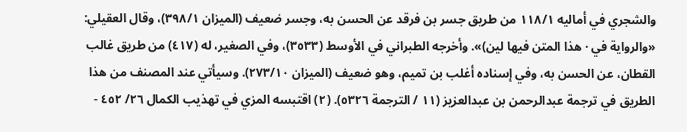والشجري في أماليه ١١٨/١ من طريق جسر بن فرقد عن الحسن به، وجسر ضعيف (الميزان ٣٩٨/١)، وقال العقيلي: «والرواية في · هذا المتن فيها لين)». وأخرجه الطبراني في الأوسط (٣٥٣٣)، وفي الصغير، له (٤١٧) من طريق غالب القطان، عن الحسن به، وفي إسناده أغلب بن تميم، وهو ضعيف (الميزان ٢٧٣/١٠). وسيأتي عند المصنف من هذا الطريق في ترجمة عبدالرحمن بن عبدالعزيز (١١ / الترجمة ٥٣٢٦). (٢) اقتبسه المزي في تهذيب الكمال ٢٦/ ٤٥٢ -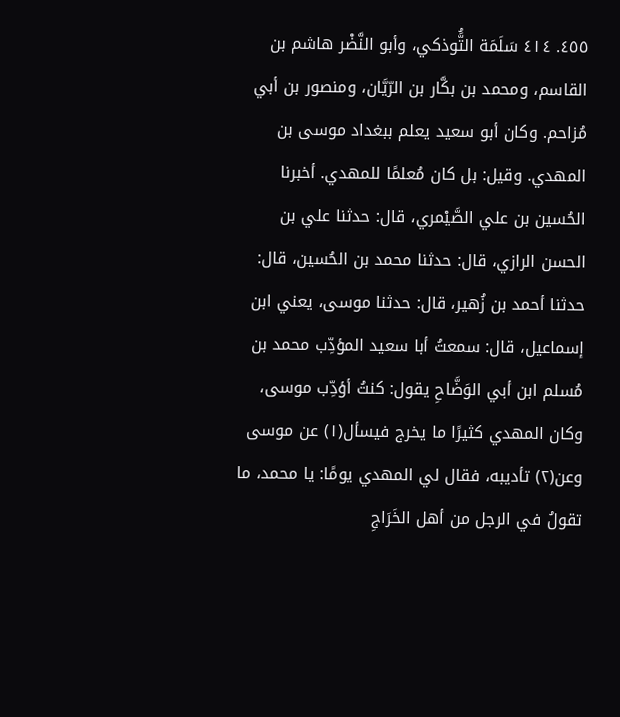٤٥٥. ٤١٤ سَلَمَة التَُّوذكي، وأبو النَّضْر هاشم بن القاسم، ومحمد بن بكَّار بن الرّيَّان، ومنصور بن أبي مُزاحم. وكان أبو سعيد يعلم ببغداد موسى بن المهدي. وقيل: بل كان مُعلمًا للمهدي. أخبرنا الحُسين بن علي الصَّيْمري، قال: حدثنا علي بن الحسن الرازي، قال: حدثنا محمد بن الحُسين، قال: حدثنا أحمد بن زُهير، قال: حدثنا موسى، يعني ابن إسماعيل، قال: سمعتُ أبا سعيد المؤدِّب محمد بن مُسلم ابن أبي الوَضَّاحِ يقول: كنتُ أؤدِّب موسى، وكان المهدي كثيرًا ما يخرج فيسأل(١) عن موسى وعن(٢) تأديبه، فقال لي المهدي يومًا: يا محمد، ما تقولُ في الرجل من أهل الخَرَاجِ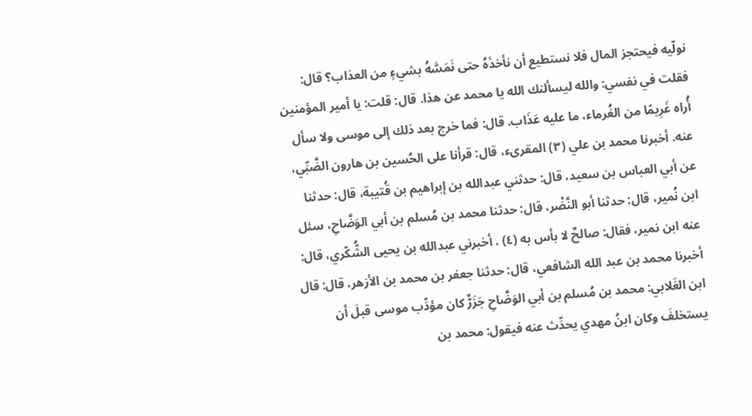نولّيه فيحتجز المال فلا نستطيع أن نأخذَهُ حتى نَمَسَّهُ بشيءٍ من العذاب؟ قال: فقلت في نفسي: والله ليسألنك الله يا محمد عن هذا. قال: قلت: يا أمير المؤمنين أُراه غَرِيمًا من الغُرماء، ما عليه عَذَاب. قال: فما خرج بعد ذلك إلى موسی ولا سأل عنه. أخبرنا محمد بن علي (٣) المقرىء، قال: قرأنا على الحُسين بن هارون الضَّبِّي، عن أبي العباس بن سعيد، قال: حدثني عبدالله بن إبراهيم بن قُتيبة، قال: حدثنا ابن نُمير، قال: حدثنا أبو النَّضْر، قال: حدثنا محمد بن مُسلم بن أبي الوَضَّاحِ، سئل عنه ابن نمير، فقال: صالحٌ لا بأس به (٤) . أخبرني عبدالله بن يحيى الشُّكّري، قال: أخبرنا محمد بن عبد الله الشافعي، قال: حدثنا جعفر بن محمد بن الأزهر، قال: قال ابن الغَلابي: محمد بن مُسلم بن أبي الوَضَّاحِ جَزَرٌّ كان مؤدِّب موسى قبلَ أن يستخلفَ وكان ابنُ مهدي يحدِّث عنه فيقول: محمد بن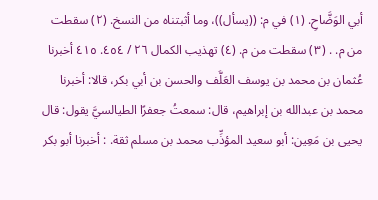أبي الوَضَّاحِ. (١) في م: ((يسأل))، وما أثبتناه من النسخ. (٢) سقطت من م. . (٣) سقطت من م. (٤) تهذيب الكمال ٢٦ / ٤٥٤. ٤١٥ أخبرنا عُثمان بن محمد بن يوسف العَلَّف والحسن بن أبي بكر، قالا: أخبرنا محمد بن عبدالله بن إبراهيم، قال: سمعتُ جعفرًا الطيالسيَّ يقول: قال يحيى بن مَعِين: أبو سعيد المؤذِّب محمد بن مسلم ثقة. : أخبرنا أبو بكر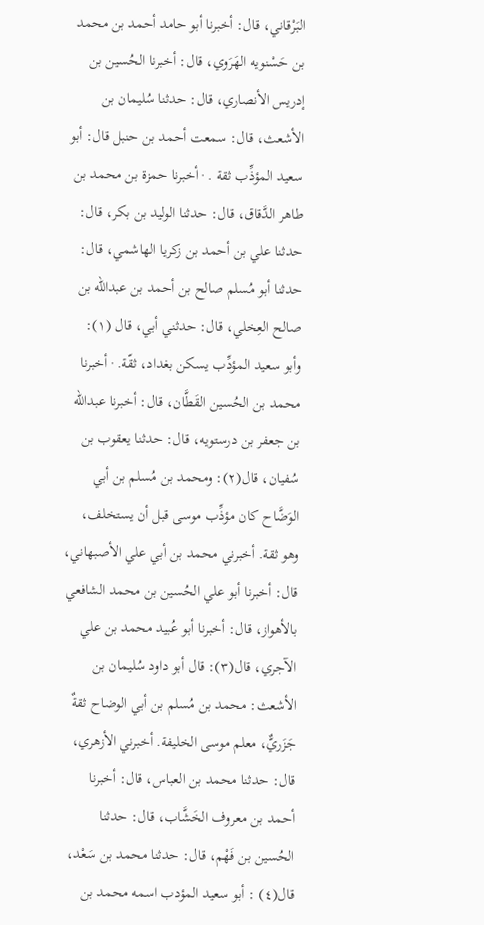البَرْقاني، قال: أخبرنا أبو حامد أحمد بن محمد بن حَسْنويه الهَرَوي، قال: أخبرنا الحُسين بن إدريس الأنصاري، قال: حدثنا سُليمان بن الأشعث، قال: سمعت أحمد بن حنبل قال: أبو سعيد المؤذِّب ثقة . · أخبرنا حمزة بن محمد بن طاهر الدَّقاق، قال: حدثنا الوليد بن بكر، قال: حدثنا علي بن أحمد بن زكريا الهاشمي، قال: حدثنا أبو مُسلم صالح بن أحمد بن عبدالله بن صالح العِخلي، قال: حدثني أبي، قال (١): وأبو سعيد المؤدِّب يسكن بغداد، ثقّة. · أخبرنا محمد بن الحُسين القَطَّان، قال: أخبرنا عبدالله بن جعفر بن درستويه، قال: حدثنا يعقوب بن سُفيان، قال(٢): ومحمد بن مُسلم بن أبي الوَضَّاح كان مؤذِّب موسى قبل أن يستخلف، وهو ثقة. أخبرني محمد بن أبي علي الأصبهاني، قال: أخبرنا أبو علي الحُسين بن محمد الشافعي بالأهواز، قال: أخبرنا أبو عُبيد محمد بن علي الآجري، قال(٣): قال أبو داود سُليمان بن الأشعث: محمد بن مُسلم بن أبي الوضاح ثقةٌ جَزَريٌّ، معلم موسى الخليفة. أخبرني الأزهري، قال: حدثنا محمد بن العباس، قال: أخبرنا أحمد بن معروف الخَشَّاب، قال: حدثنا الحُسين بن فَهْم، قال: حدثنا محمد بن سَعْد، قال(٤) : أبو سعيد المؤدب اسمه محمد بن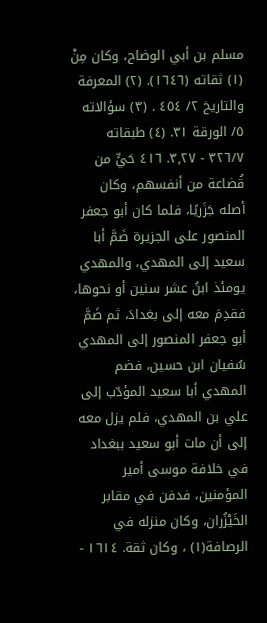مسلم بن أبي الوضاح، وكان مِنْ (١) ثقاته (١٦٤٦). (٢) المعرفة والتاريخ ٢/ ٤٥٤ . (٣) سؤالاته ٥/ الورقة ٣١. (٤) طبقاته ٣٢٦/٧ - ٣٫٢٧. ٤١٦ حَيٍّ من قُضاعة من أنفسهم، وكان أصله جَزَريًا، فلما كان أبو جعفر المنصور على الجزيرة ضَمَّ أبا سعيد إلى المهدي، والمهدي يومئذ ابنُ عشر سنين أو نحوها، فقدِمَ معه إلى بغدادَ، ثم ضَمَّ أبو جعفر المنصور إلى المهدي سُفيان ابن حسين، فضم المهدي أبا سعيد المؤدّب إلى علي بن المهدي، فلم يزل معه إلى أن مات أبو سعيد ببغداد في خلافة موسى أمير المؤمنين، فدفن في مقابر الخَيْزُران، وكان منزله في الرصافة(١) ، وكان ثقة. ١٦١٤ -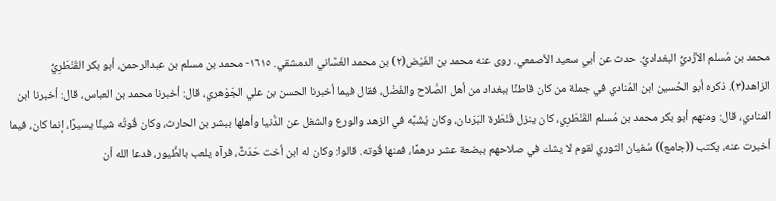محمد بن مُسلم الأزْديُّ البغداديُّ. حدث عن أبي سعيد الأصمعي. روى عنه محمد بن الفَيْض(٢) بن محمد الغَسَّاني الدمشقي. ١٦١٥- محمد بن مسلم بن عبدالرحمن، أبو بكر القَنْطَرِيُّ الزاهد(٣). ذكره أبو الحُسين ابن المُنادي في جملة من كان قاطنًا ببغداد من أهل الصَّلاح والفَضْل، فقال فيما أخبرنا الحسن بن علي الجَوْهري، قال: أخبرنا محمد بن العباس، قال: أخبرنا ابن المنادي، قال: ومنهم أبو بكر محمد بن مُسلم القَنْطَرِي، كان ينزل قَنْطَرة البَرَدان، وكان يُشَبَّه في الزهد والورع والشغل عن الدُّنيا وأهلها ببشر بن الحارث، وكان قُوتُه شيئًا يسيرًا، إنما كان، فيما أخبرت عنه، يكتب ((جامع)) سُفيان الثوري لقوم لا يشك في صلاحهم ببضعة عشر درهمًا، فمنها قُوته. قالوا: وكان له ابن أخت حَدَثٌّ، فرآه يلعب بالطُّيور، فدعا الله أن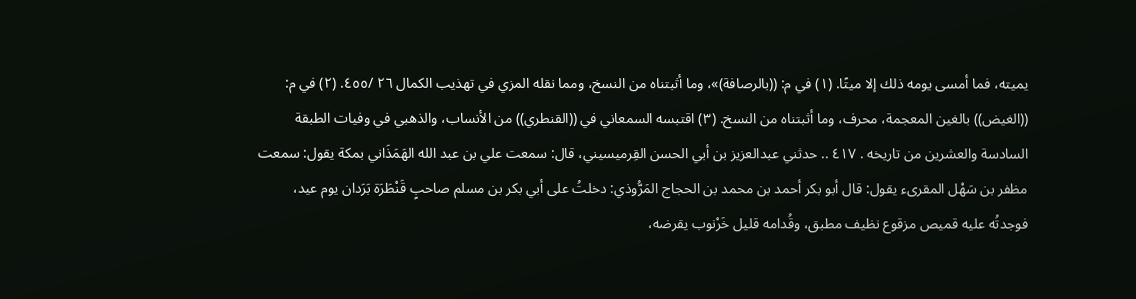يميته، فما أمسى يومه ذلك إلا ميتًا. (١) في م: ((بالرصافة)»، وما أثبتناه من النسخ، ومما نقله المزي في تهذيب الكمال ٢٦ /٤٥٥. (٢) في م: ((الغيض)) بالغين المعجمة، محرف، وما أثبتناه من النسخ. (٣) اقتبسه السمعاني في ((القنطري)) من الأنساب، والذهبي في وفيات الطبقة السادسة والعشرين من تاريخه . ٤١٧ .. حدثني عبدالعزيز بن أبي الحسن القِرميسيني، قال: سمعت علي بن عبد الله الهَمَذَاني بمكة يقول: سمعت مظفر بن سَهْل المقرىء يقول: قال أبو بكر أحمد بن محمد بن الحجاج المَرُّوذي: دخلتُ على أبي بكر بن مسلم صاحبٍ قَنْطَرَة بَرَدان يوم عيد، فوجدتُه عليه قميص مزقوع نظيف مطبق، وقُدامه قليل خَرْنوب يقرضه،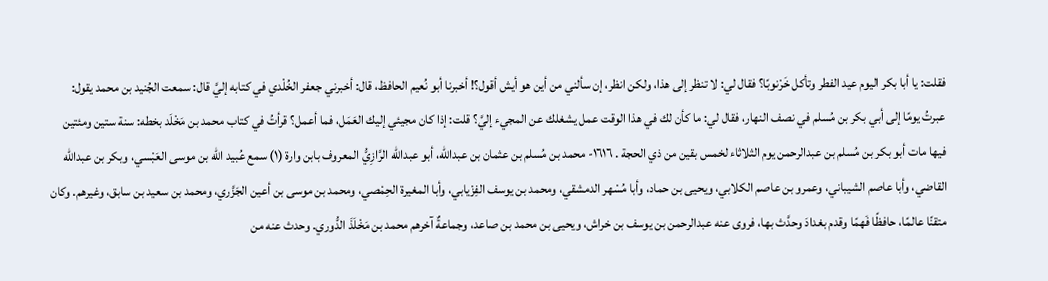فقلت: يا أبا بكر اليوم عيد الفطر وتأكل خَرْنوبًا؟ فقال لي: لا تنظر إلى هذا، ولكن انظر، إن سألني من أين هو أيش أقول؟! أخبرنا أبو نُعيم الحافظ، قال: أخبرني جعفر الخُلْدي في كتابه إليَّ قال: سمعت الجُنيد بن محمد يقول: عبرتُ يومًا إلى أبي بكر بن مُسلم في نصف النهار، فقال لي: ما كأن لك في هذا الوقت عمل يشغلك عن المجيء إليَّ؟ قلت: إذا كان مجيئي إليك العَمَل، فما أعمل؟ قرأتُ في كتاب محمد بن مَخْلَد بخطه: سنة ستين ومئتين فيها مات أبو بكر بن مُسلم بن عبدالرحمن يوم الثلاثاء لخمس بقین من ذي الحجة . ١٦١٦- محمد بن مُسلم بن عثمان بن عبدالله، أبو عبدالله الرَّازِيُّ المعروف بابن وارة (١) سمع عُبيد الله بن موسى العَبْسي، وبكر بن عبدالله القاضي، وأبا عاصم الشيباني، وعمرو بن عاصم الكلابي، ويحيى بن حماد، وأبا مُسْهر الدمشقي، ومحمد بن يوسف الفِزْيابي، وأبا المغيرة الحِمْصي، ومحمد بن موسى بن أعين الجَزَّري، ومحمد بن سعيد بن سابق، وغيرهم. وكان متقنًا عالمًا، حافظًا فَهمًا وقدم بغدادَ وحدَّث بها، فروى عنه عبدالرحمن بن يوسف بن خراش، ويحيى بن محمد بن صاعد، وجماعةٌ آخرهم محمد بن مَخْلَذَ الدُّوري. وحدث عنه من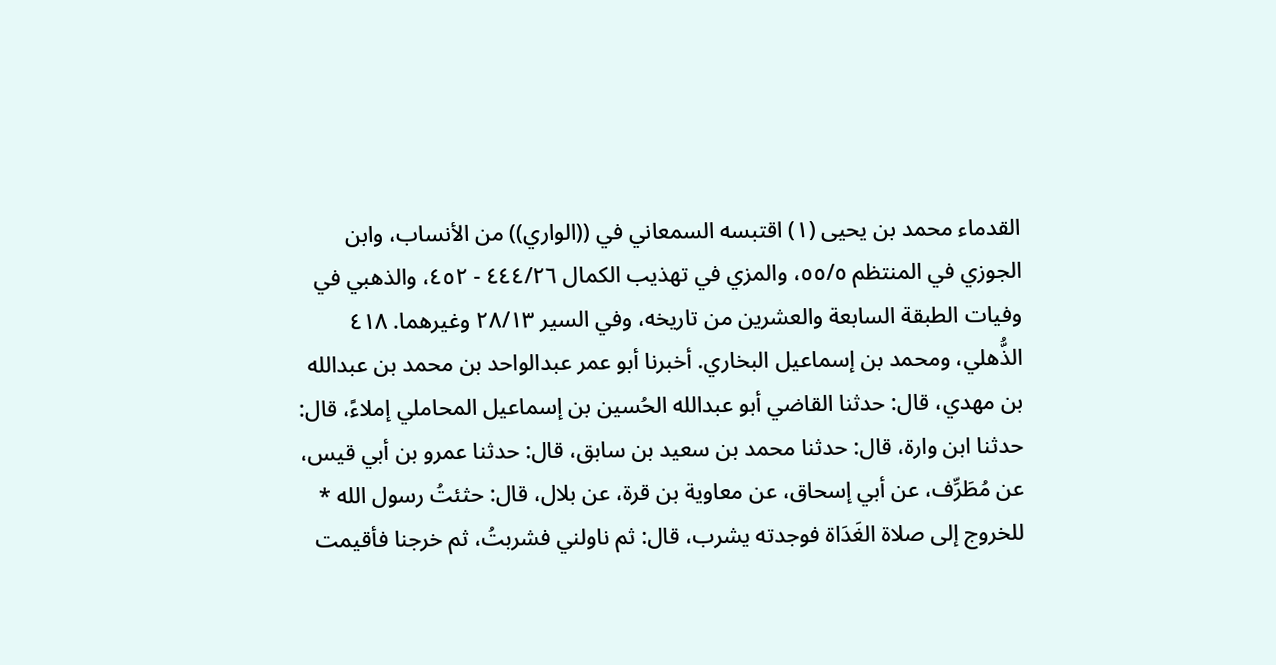القدماء محمد بن يحيى (١) اقتبسه السمعاني في ((الواري)) من الأنساب، وابن الجوزي في المنتظم ٥٥/٥، والمزي في تهذيب الكمال ٤٤٤/٢٦ - ٤٥٢، والذهبي في وفيات الطبقة السابعة والعشرين من تاريخه، وفي السير ٢٨/١٣ وغيرهما. ٤١٨ الذُّهلي، ومحمد بن إسماعيل البخاري. أخبرنا أبو عمر عبدالواحد بن محمد بن عبدالله بن مهدي، قال: حدثنا القاضي أبو عبدالله الحُسين بن إسماعيل المحاملي إملاءً، قال: حدثنا ابن وارة، قال: حدثنا محمد بن سعيد بن سابق، قال: حدثنا عمرو بن أبي قيس، عن مُطَرِّف، عن أبي إسحاق، عن معاوية بن قرة، عن بلال، قال: حثئتُ رسول الله * للخروج إلى صلاة الغَدَاة فوجدته يشرب، قال: ثم ناولني فشربتُ، ثم خرجنا فأقيمت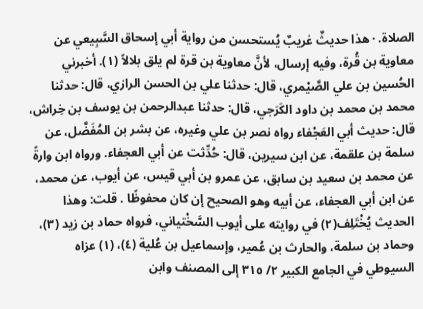الصلاة. · هذا حديثٌ غريبٌ يُستحسن من رواية أبي إسحاق السَّبِيعي عن معاوية بن قُرة، وفيه إرسال، لأنَّ معاوية بن قرة لم يلق بلالاً (١). أخبرني الحُسين بن علي الصَّيْمري، قال: حدثنا علي بن الحسن الرازي، قال: حدثنا محمد بن محمد بن داود الكَرَجي، قال: حدثنا عبدالرحمن بن يوسف بن خِراش، قال: حديث أبي العَجْفاء رواه نصر بن علي وغيره، عن بشر بن المُفَضَّل، عن سلمة بن علقمة، عن ابن سيرين، قال: حُدِّثت عن أبي العجفاء. ورواه ابن وارةً عن محمد بن سعيد بن سابق، عن عمرو بن أبي قيس، عن أيوب، عن محمد، عن ابن أبي العجفاء، عن أبيه وهو الصحيح إن كان محفوظًا . قلت: وهذا الحديث يُخْتَلِف(٢) في روايته على أيوب السَّخْتياني، فرواه حماد بن زيد (٣)، وحماد بن سلمة، والحارث بن عُمير، وإسماعيل بن عُلية (٤)، (١) عزاه السيوطي في الجامع الكبير ٢/ ٣١٥ إلى المصنف وابن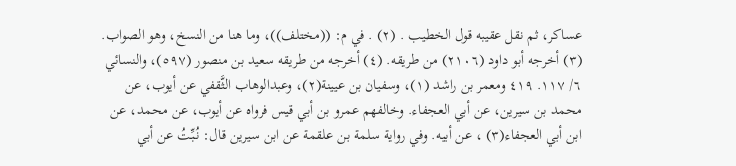عساكر، ثم نقل عقيبه قول الخطيب . (٢) . في م: ((مختلف))، وما هنا من النسخ، وهو الصواب. (٣) أخرجه أبو داود (٢١٠٦) من طريقه. (٤) أخرجه من طريقه سعيد بن منصور (٥٩٧)، والنسائي ٦/ ١١٧. ٤١٩ ومعمر بن راشد (١)، وسفيان بن عيينة(٢)، وعبدالوهاب الثَّقفي عن أيوب، عن محمد بن سيرين، عن أبي العجفاء. وخالفهم عمرو بن أبي قيس فرواه عن أيوب، عن محمد، عن ابن أبي العجفاء(٣) ، عن أبيه. وفي رواية سلمة بن علقمة عن ابن سيرين قال: نُبِّتُ عن أبي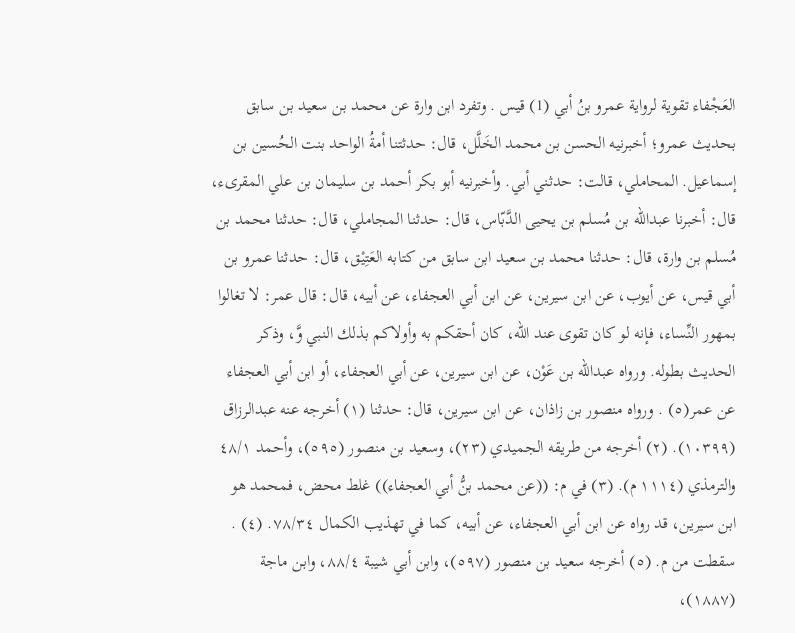العَجْفاء تقوية لرواية عمرو بنُ أبي (1) قیس . وتفرد ابن وارة عن محمد بن سعيد بن سابق بحديث عمرو؛ أخبرنيه الحسن بن محمد الخَلَّل، قال: حدثتنا أمةُ الواحد بنت الحُسين بن إسماعيل. المحاملي، قالت: حدثني أبي. وأخبرنيه أبو بكر أحمد بن سليمان بن علي المقرىء، قال: أخبرنا عبدالله بن مُسلم بن يحيى الدَّبّاس، قال: حدثنا المجاملي، قال: حدثنا محمد بن مُسلم بن وارة، قال: حدثنا محمد بن سعيد ابن سابق من كتابه العَتِيْق، قال: حدثنا عمرو بن أبي قيس، عن أيوب، عن ابن سیرین، عن ابن أبي العجفاء، عن أبيه، قال: قال عمر: لا تغالوا بمهور النِّساء، فإنه لو كان تقوى عند الله، كان أحقكم به وأولاكم بذلك النبي وَّ، وذکر الحدیث بطوله. ورواه عبدالله بن عَوْن، عن ابن سيرين، عن أبي العجفاء، أو ابن أبي العجفاء عن عمر(٥) . ورواه منصور بن زاذان، عن ابن سيرين، قال: حدثنا (١) أخرجه عنه عبدالرزاق (١٠٣٩٩). (٢) أخرجه من طريقه الجميدي (٢٣)، وسعيد بن منصور (٥٩٥)، وأحمد ٤٨/١ والترمذي (١١١٤ م). (٣) في م: ((عن محمد بنُّ أبي العجفاء)) غلط محض، فمحمد هو ابن سيرين، قد رواه عن ابن أبي العجفاء، عن أبيه، كما في تهذيب الكمال ٧٨/٣٤. (٤) . سقطت من م. (٥) أخرجه سعيد بن منصور (٥٩٧)، وابن أبي شيبة ٨٨/٤، وابن ماجة (١٨٨٧)،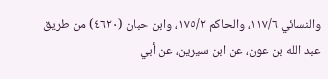والنسائي ١١٧/٦، والحاكم ١٧٥/٢، وابن حبان (٤٦٢٠) من طريق عبد الله بن عون، عن ابن سيرين، عن أبي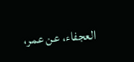العجفاء، عن عمر،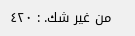من غير شك. : ٤٢٠